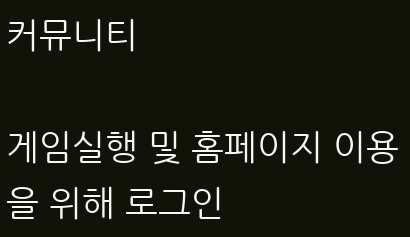커뮤니티

게임실행 및 홈페이지 이용을 위해 로그인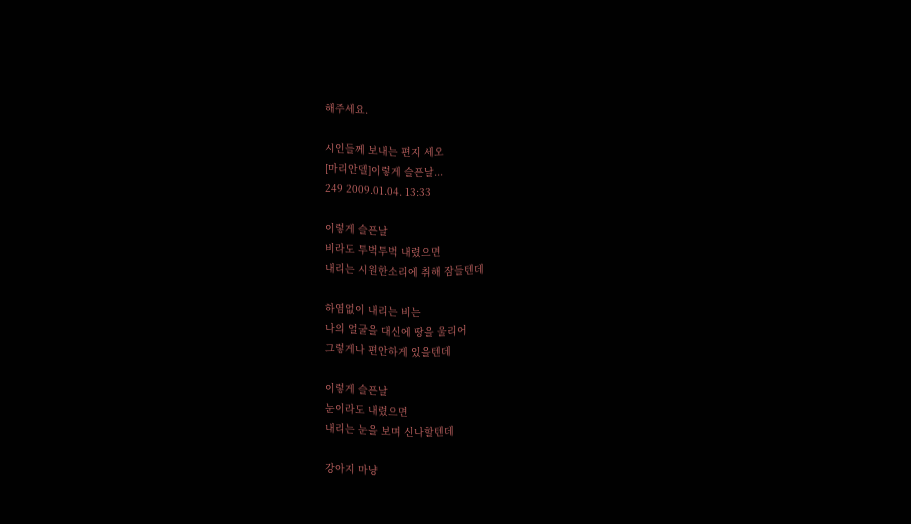해주세요.

시인들께 보내는 편지 세오
[마리안델]이렇게 슬픈날...
249 2009.01.04. 13:33

이렇게 슬픈날
비라도 투벅투벅 내렸으면
내리는 시원한소리에 취해 잠들텐데

하염없이 내리는 비는
나의 얼굴을 대신에 땅을 울리어
그렇게나 편안하게 있을텐데

이렇게 슬픈날
눈이라도 내렸으면
내리는 눈을 보며 신나할텐데

강아지 마냥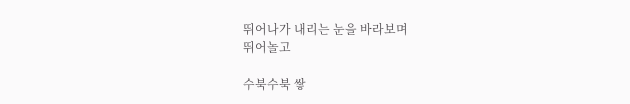뛰어나가 내리는 눈을 바라보며
뛰어놀고

수북수북 쌓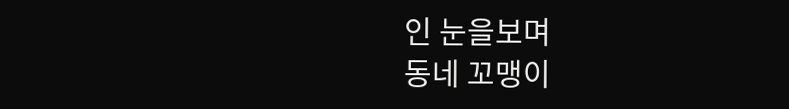인 눈을보며
동네 꼬맹이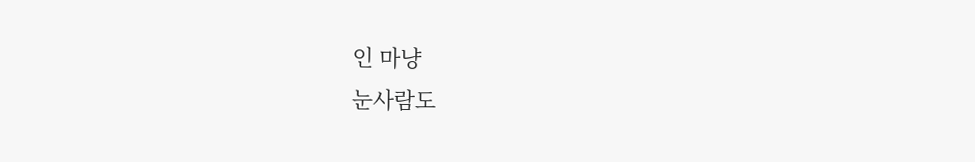인 마냥
눈사람도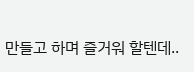만들고 하며 즐거워 할텐데..